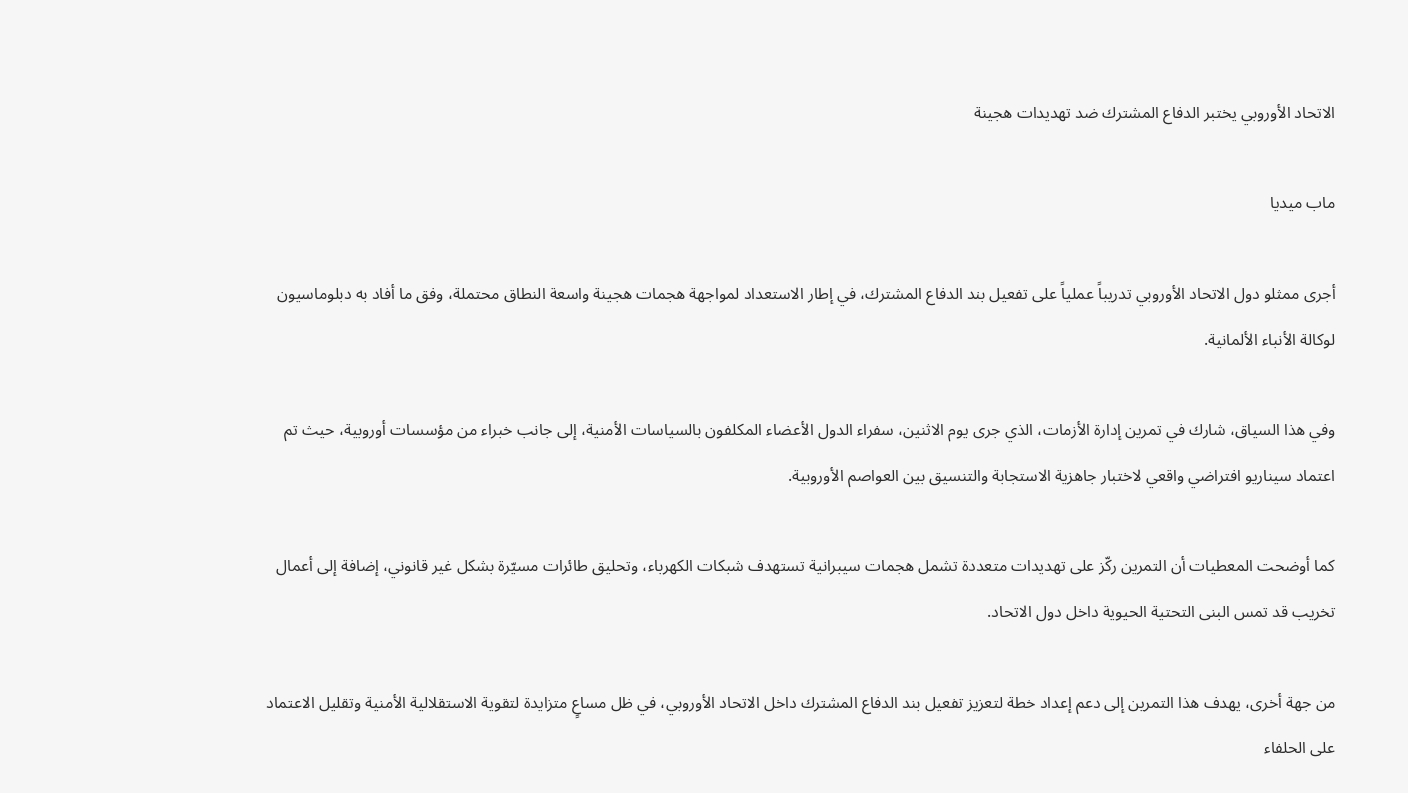الاتحاد الأوروبي يختبر الدفاع المشترك ضد تهديدات هجينة

ماب ميديا

أجرى ممثلو دول الاتحاد الأوروبي تدريباً عملياً على تفعيل بند الدفاع المشترك، في إطار الاستعداد لمواجهة هجمات هجينة واسعة النطاق محتملة، وفق ما أفاد به دبلوماسيون لوكالة الأنباء الألمانية.

وفي هذا السياق، شارك في تمرين إدارة الأزمات، الذي جرى يوم الاثنين، سفراء الدول الأعضاء المكلفون بالسياسات الأمنية، إلى جانب خبراء من مؤسسات أوروبية، حيث تم اعتماد سيناريو افتراضي واقعي لاختبار جاهزية الاستجابة والتنسيق بين العواصم الأوروبية.

كما أوضحت المعطيات أن التمرين ركّز على تهديدات متعددة تشمل هجمات سيبرانية تستهدف شبكات الكهرباء، وتحليق طائرات مسيّرة بشكل غير قانوني، إضافة إلى أعمال تخريب قد تمس البنى التحتية الحيوية داخل دول الاتحاد.

من جهة أخرى، يهدف هذا التمرين إلى دعم إعداد خطة لتعزيز تفعيل بند الدفاع المشترك داخل الاتحاد الأوروبي، في ظل مساعٍ متزايدة لتقوية الاستقلالية الأمنية وتقليل الاعتماد على الحلفاء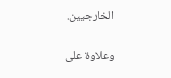الخارجيين.

وعلاوة على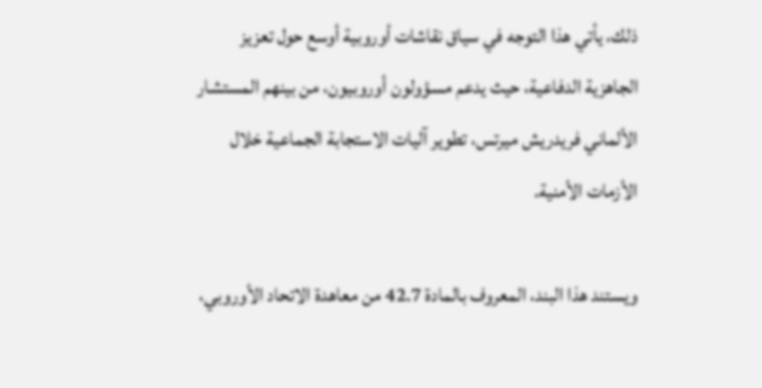ذلك، يأتي هذا التوجه في سياق نقاشات أوروبية أوسع حول تعزيز الجاهزية الدفاعية، حيث يدعم مسؤولون أوروبيون، من بينهم المستشار الألماني فريدريش ميرتس، تطوير آليات الاستجابة الجماعية خلال الأزمات الأمنية.

ويستند هذا البند، المعروف بالمادة 42.7 من معاهدة الاتحاد الأوروبي،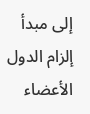إلى مبدأ إلزام الدول الأعضاء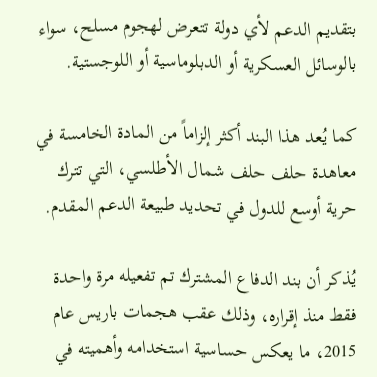بتقديم الدعم لأي دولة تتعرض لهجوم مسلح، سواء بالوسائل العسكرية أو الدبلوماسية أو اللوجستية.

كما يُعد هذا البند أكثر إلزاماً من المادة الخامسة في معاهدة حلف حلف شمال الأطلسي، التي تترك حرية أوسع للدول في تحديد طبيعة الدعم المقدم.

يُذكر أن بند الدفاع المشترك تم تفعيله مرة واحدة فقط منذ إقراره، وذلك عقب هجمات باريس عام 2015، ما يعكس حساسية استخدامه وأهميته في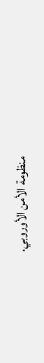منظومة الأمن الأوروبي.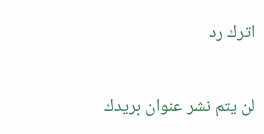اترك رد

لن يتم نشر عنوان بريدك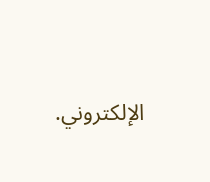الإلكتروني.